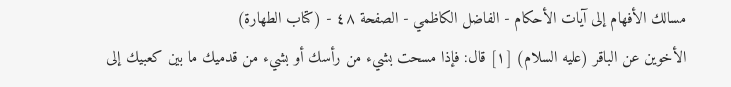مسالك الأفهام إلى آيات الأحكام - الفاضل الكاظمي - الصفحة ٤٨ - (كتاب الطهارة)
الأخوين عن الباقر (عليه السلام) [١] قال: فإذا مسحت بشيء من رأسك أو بشيء من قدميك ما بين كعبيك إلى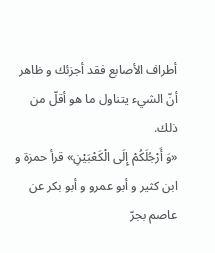أطراف الأصابع فقد أجزئك و ظاهر أنّ الشيء يتناول ما هو أقلّ من ذلك.
«وَ أَرْجُلَكُمْ إِلَى الْكَعْبَيْنِ» قرأ حمزة و ابن كثير و أبو عمرو و أبو بكر عن عاصم بجرّ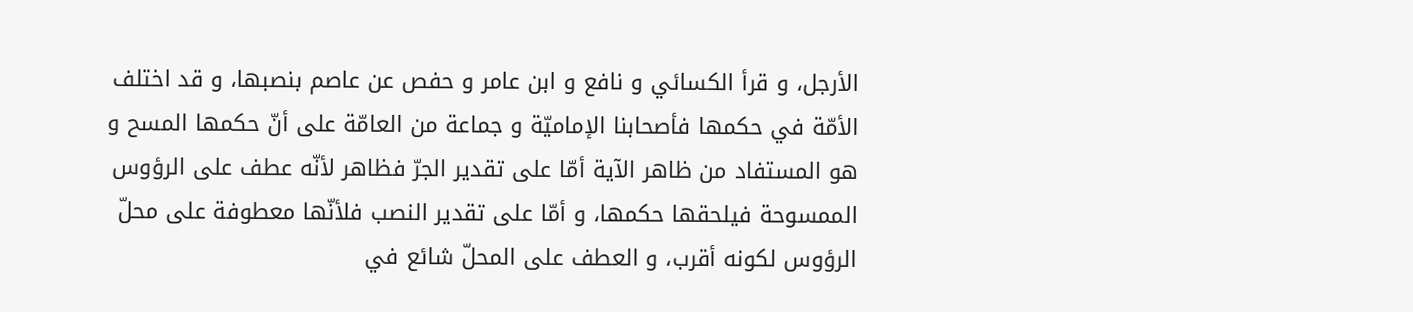الأرجل، و قرأ الكسائي و نافع و ابن عامر و حفص عن عاصم بنصبها، و قد اختلف الأمّة في حكمها فأصحابنا الإماميّة و جماعة من العامّة على أنّ حكمها المسح و هو المستفاد من ظاهر الآية أمّا على تقدير الجرّ فظاهر لأنّه عطف على الرؤوس الممسوحة فيلحقها حكمها، و أمّا على تقدير النصب فلأنّها معطوفة على محلّ الرؤوس لكونه أقرب، و العطف على المحلّ شائع في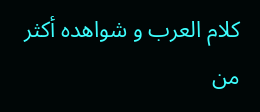كلام العرب و شواهده أكثر من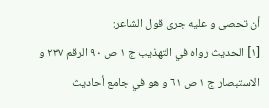أن تحصى و عليه جرى قول الشاعر:
[١] الحديث رواه في التهذيب ج ١ ص ٩٠ الرقم ٢٣٧ و الاستبصار ج ١ ص ٦١ و هو في جامع أحاديث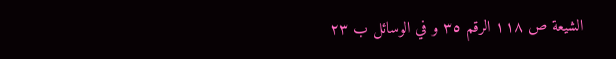الشيعة ص ١١٨ الرقم ٣٥ و في الوسائل ب ٢٣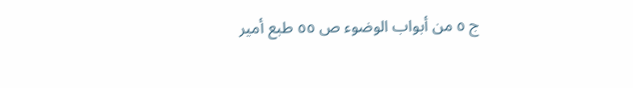ج ٥ من أبواب الوضوء ص ٥٥ طبع أمير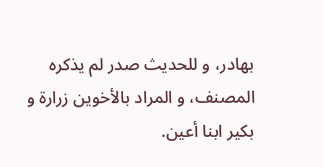بهادر، و للحديث صدر لم يذكره المصنف، و المراد بالأخوين زرارة و بكير ابنا أعين.